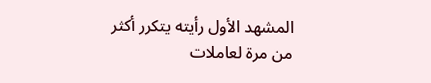المشهد الأول رأيته يتكرر أكثر من مرة لعاملات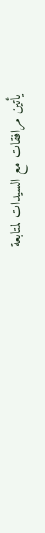يأتين مرافقات مع السيدات لمتابعة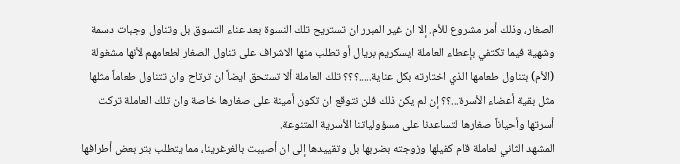الصغار، وذلك أمر مشروع للأم. إلا ان غير المبرر ان تستريح تلك النسوة بعد عناء التسوق بل وتناول وجبات دسمة وشهية فيما تكتفي بإعطاء العاملة ايسكريم بريال أو تطلب منها الاشراف على تناول الصغار لطعامهم لأنها مشغولة (الأم) بتناول طعامها الذي اختارته بكل عناية.....؟؟؟ تلك العاملة ألا تستحق ايضاً ان ترتاح وان تتناول طعاماً مثلها مثل بقية أعضاء الأسرة...؟؟ إن لم يكن ذلك فلن نتوقع ان تكون أمينة على صغارها خاصة وان تلك العاملة تركت أسرتها وأحياناً صغارها لتساعدنا على مسؤولياتنا الأسرية المتنوعة.
المشهد الثاني لعاملة قام كفيلها وزوجته بضربها بل وتقييدها إلى ان أصيبت بالغرغرينا، مما يتطلب بتر بعض أطرافها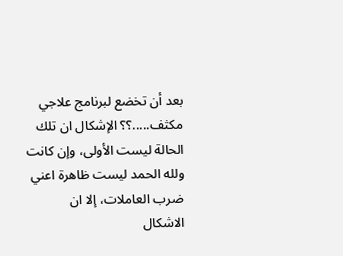بعد أن تخضع لبرنامج علاجي مكثف.....؟؟ الإشكال ان تلك الحالة ليست الأولى، وإن كانت ولله الحمد ليست ظاهرة اعني ضرب العاملات، إلا ان الاشكال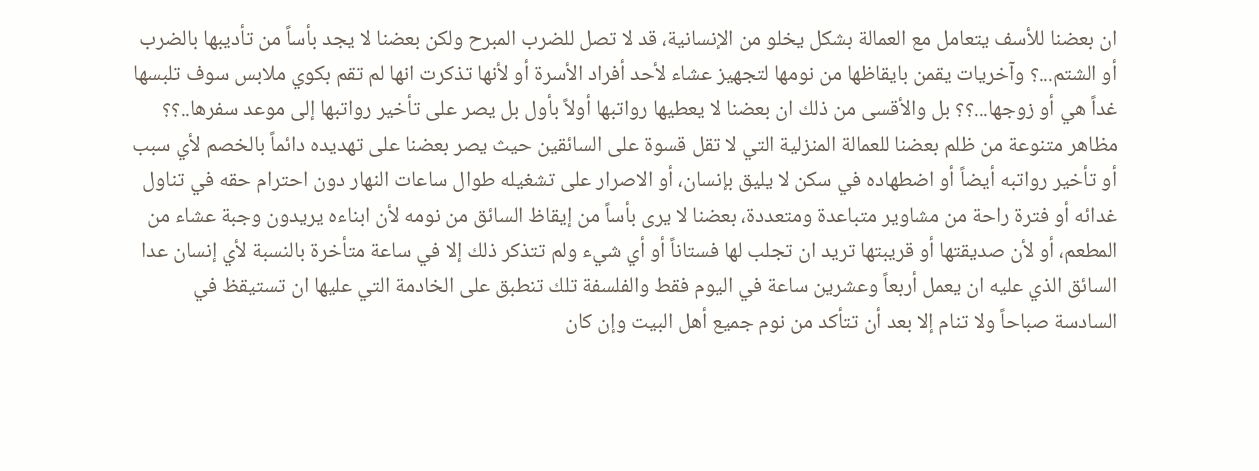ان بعضنا للأسف يتعامل مع العمالة بشكل يخلو من الإنسانية، قد لا تصل للضرب المبرح ولكن بعضنا لا يجد بأساً من تأديبها بالضرب أو الشتم...؟ وآخريات يقمن بايقاظها من نومها لتجهيز عشاء لأحد أفراد الأسرة أو لأنها تذكرت انها لم تقم بكوي ملابس سوف تلبسها غداً هي أو زوجها...؟؟ بل والأقسى من ذلك ان بعضنا لا يعطيها رواتبها أولاً بأول بل يصر على تأخير رواتبها إلى موعد سفرها..؟؟ مظاهر متنوعة من ظلم بعضنا للعمالة المنزلية التي لا تقل قسوة على السائقين حيث يصر بعضنا على تهديده دائماً بالخصم لأي سبب أو تأخير رواتبه أيضاً أو اضطهاده في سكن لا يليق بإنسان، أو الاصرار على تشغيله طوال ساعات النهار دون احترام حقه في تناول غدائه أو فترة راحة من مشاوير متباعدة ومتعددة، بعضنا لا يرى بأساً من إيقاظ السائق من نومه لأن ابناءه يريدون وجبة عشاء من المطعم، أو لأن صديقتها أو قريبتها تريد ان تجلب لها فستاناً أو أي شيء ولم تتذكر ذلك إلا في ساعة متأخرة بالنسبة لأي إنسان عدا السائق الذي عليه ان يعمل أربعاً وعشرين ساعة في اليوم فقط والفلسفة تلك تنطبق على الخادمة التي عليها ان تستيقظ في السادسة صباحاً ولا تنام إلا بعد أن تتأكد من نوم جميع أهل البيت وإن كان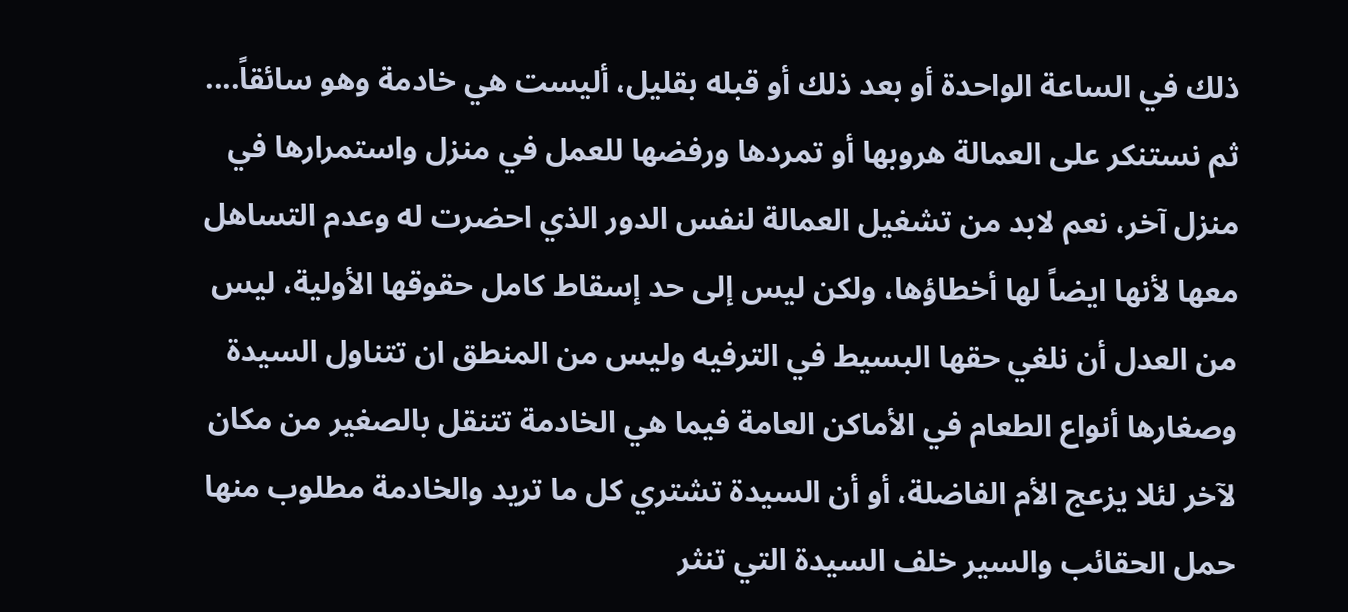ذلك في الساعة الواحدة أو بعد ذلك أو قبله بقليل، أليست هي خادمة وهو سائقاً.... ثم نستنكر على العمالة هروبها أو تمردها ورفضها للعمل في منزل واستمرارها في منزل آخر، نعم لابد من تشغيل العمالة لنفس الدور الذي احضرت له وعدم التساهل معها لأنها ايضاً لها أخطاؤها، ولكن ليس إلى حد إسقاط كامل حقوقها الأولية، ليس من العدل أن نلغي حقها البسيط في الترفيه وليس من المنطق ان تتناول السيدة وصغارها أنواع الطعام في الأماكن العامة فيما هي الخادمة تتنقل بالصغير من مكان لآخر لئلا يزعج الأم الفاضلة، أو أن السيدة تشتري كل ما تريد والخادمة مطلوب منها حمل الحقائب والسير خلف السيدة التي تنثر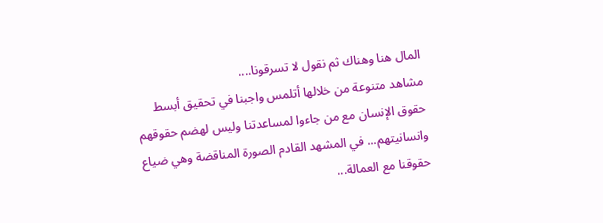المال هنا وهناك ثم نقول لا تسرقونا....
مشاهد متنوعة من خلالها أتلمس واجبنا في تحقيق أبسط حقوق الإنسان مع من جاءوا لمساعدتنا وليس لهضم حقوقهم وانسانيتهم... في المشهد القادم الصورة المناقضة وهي ضياع حقوقنا مع العمالة...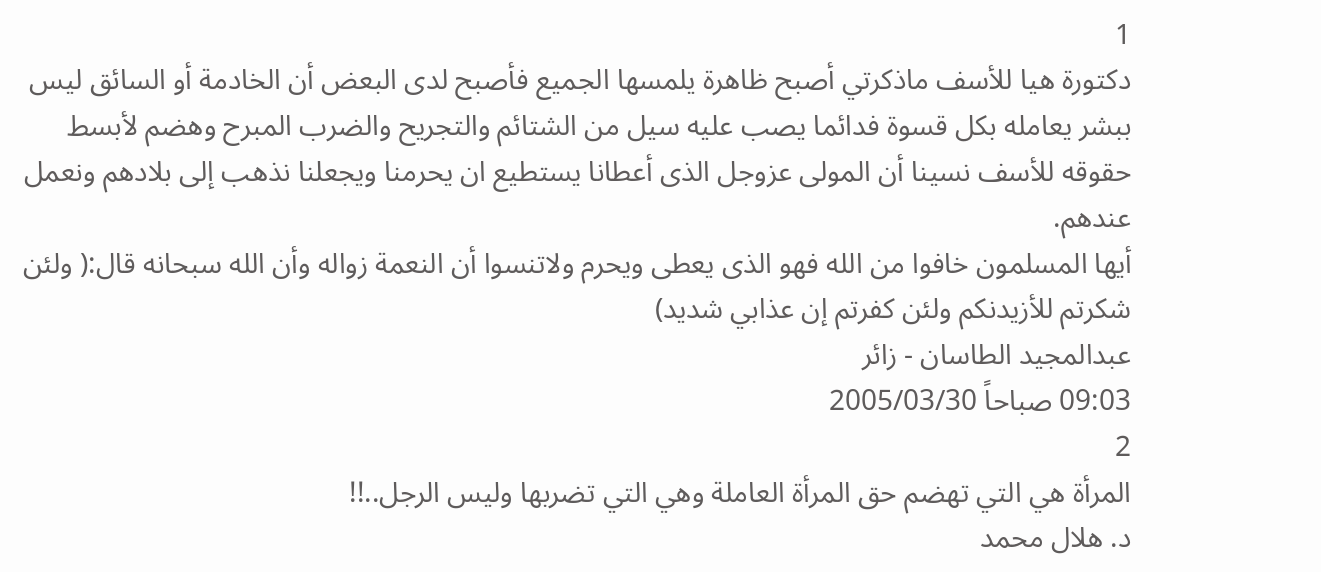1
دكتورة هيا للأسف ماذكرتي أصبح ظاهرة يلمسها الجميع فأصبح لدى البعض أن الخادمة أو السائق ليس ببشر يعامله بكل قسوة فدائما يصب عليه سيل من الشتائم والتجريح والضرب المبرح وهضم لأبسط حقوقه للأسف نسينا أن المولى عزوجل الذى أعطانا يستطيع ان يحرمنا ويجعلنا نذهب إلى بلادهم ونعمل عندهم.
أيها المسلمون خافوا من الله فهو الذى يعطى ويحرم ولاتنسوا أن النعمة زواله وأن الله سبحانه قال:( ولئن شكرتم للأزيدنكم ولئن كفرتم إن عذابي شديد)
عبدالمجيد الطاسان - زائر
09:03 صباحاً 2005/03/30
2
المرأة هي التي تهضم حق المرأة العاملة وهي التي تضربها وليس الرجل..!!
د. هلال محمد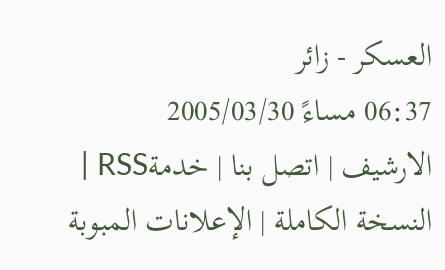العسكر - زائر
06:37 مساءً 2005/03/30
الارشيف | اتصل بنا | خدمةRSS | النسخة الكاملة | الإعلانات المبوبة